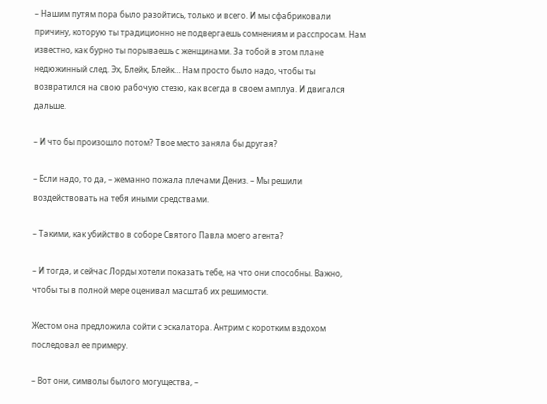– Нашим путям пора было разойтись, только и всего. И мы сфабриковали причину, которую ты традиционно не подвергаешь сомнениям и расспросам. Нам известно, как бурно ты порываешь с женщинами. За тобой в этом плане недюжинный след. Эх, Блейк, Блейк… Нам просто было надо, чтобы ты возвратился на свою рабочую стезю, как всегда в своем амплуа. И двигался дальше.

– И что бы произошло потом? Твое место заняла бы другая?

– Если надо, то да, – жеманно пожала плечами Дениз. – Мы решили воздействовать на тебя иными средствами.

– Такими, как убийство в соборе Святого Павла моего агента?

– И тогда, и сейчас Лорды хотели показать тебе, на что они способны. Важно, чтобы ты в полной мере оценивал масштаб их решимости.

Жестом она предложила сойти с эскалатора. Антрим с коротким вздохом последовал ее примеру.

– Вот они, символы былого могущества, –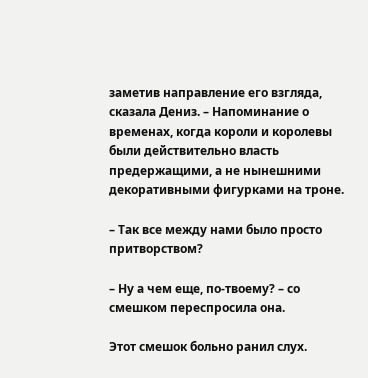заметив направление его взгляда, сказала Дениз. – Напоминание о временах, когда короли и королевы были действительно власть предержащими, а не нынешними декоративными фигурками на троне.

– Так все между нами было просто притворством?

– Ну а чем еще, по-твоему? – со смешком переспросила она.

Этот смешок больно ранил слух.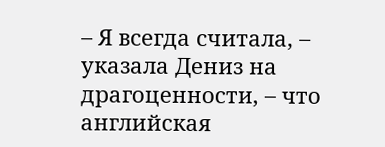– Я всегда считала, – указала Дениз на драгоценности, – что английская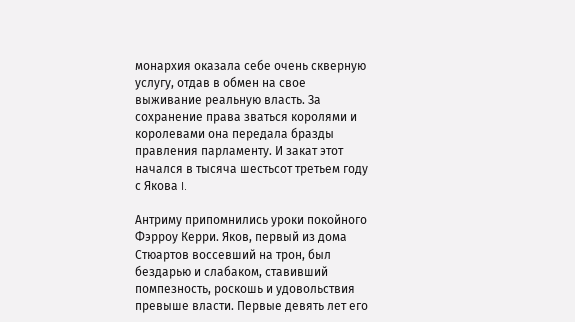монархия оказала себе очень скверную услугу, отдав в обмен на свое выживание реальную власть. За сохранение права зваться королями и королевами она передала бразды правления парламенту. И закат этот начался в тысяча шестьсот третьем году с Якова I.

Антриму припомнились уроки покойного Фэрроу Керри. Яков, первый из дома Стюартов воссевший на трон, был бездарью и слабаком, ставивший помпезность, роскошь и удовольствия превыше власти. Первые девять лет его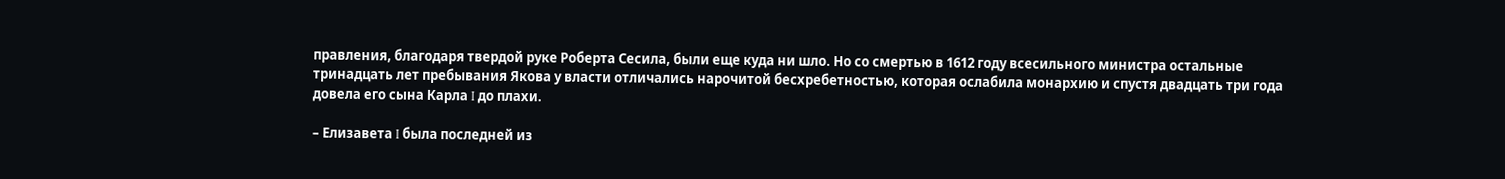правления, благодаря твердой руке Роберта Сесила, были еще куда ни шло. Но со смертью в 1612 году всесильного министра остальные тринадцать лет пребывания Якова у власти отличались нарочитой бесхребетностью, которая ослабила монархию и спустя двадцать три года довела его сына Карла I до плахи.

– Елизавета I была последней из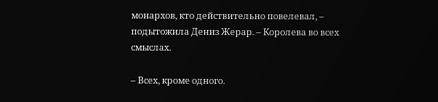монархов, кто действительно повелевал, – подытожила Дениз Жерар. – Королева во всех смыслах.

– Всех, кроме одного.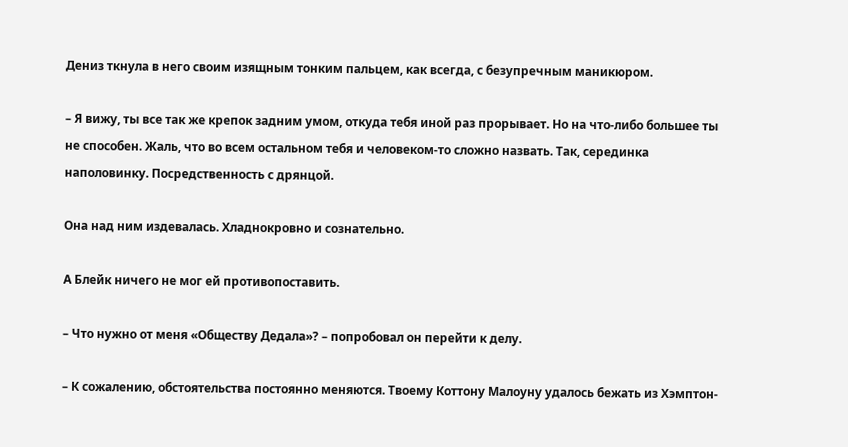Дениз ткнула в него своим изящным тонким пальцем, как всегда, с безупречным маникюром.

– Я вижу, ты все так же крепок задним умом, откуда тебя иной раз прорывает. Но на что-либо большее ты не способен. Жаль, что во всем остальном тебя и человеком-то сложно назвать. Так, серединка наполовинку. Посредственность с дрянцой.

Она над ним издевалась. Хладнокровно и сознательно.

А Блейк ничего не мог ей противопоставить.

– Что нужно от меня «Обществу Дедала»? – попробовал он перейти к делу.

– К сожалению, обстоятельства постоянно меняются. Твоему Коттону Малоуну удалось бежать из Хэмптон-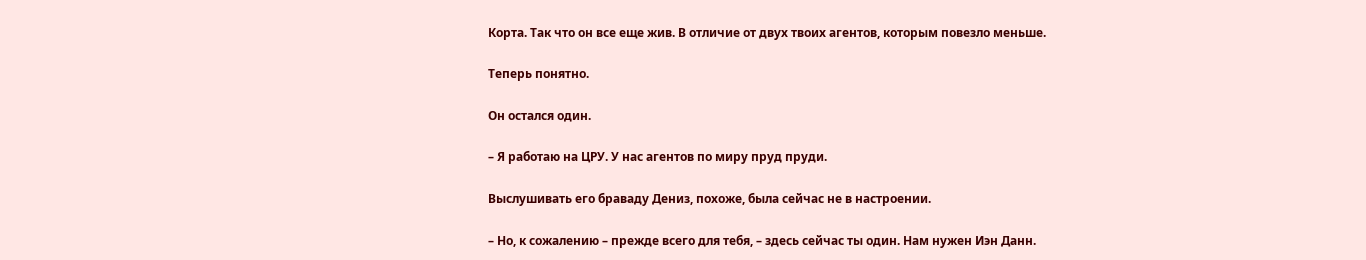Корта. Так что он все еще жив. В отличие от двух твоих агентов, которым повезло меньше.

Теперь понятно.

Он остался один.

– Я работаю на ЦРУ. У нас агентов по миру пруд пруди.

Выслушивать его браваду Дениз, похоже, была сейчас не в настроении.

– Но, к сожалению – прежде всего для тебя, – здесь сейчас ты один. Нам нужен Иэн Данн.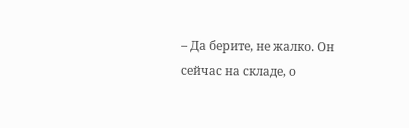– Да берите, не жалко. Он сейчас на складе, о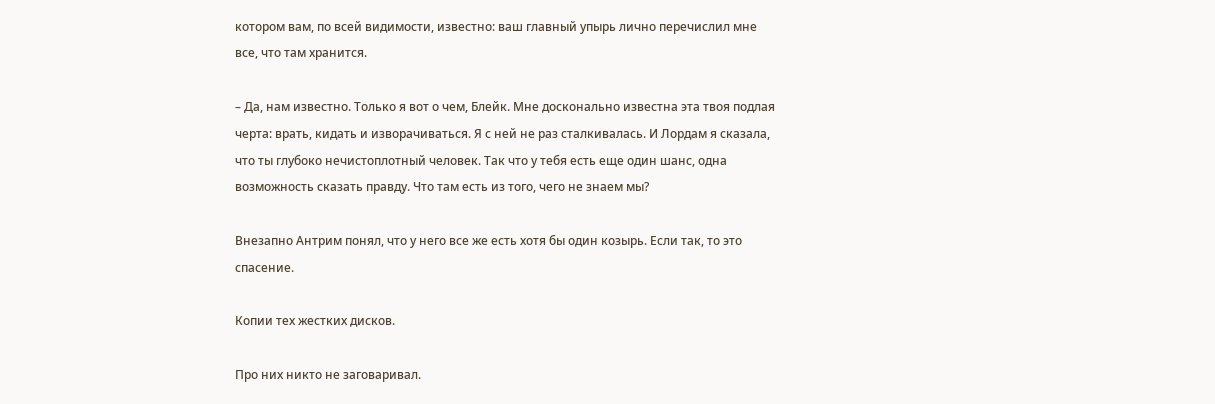котором вам, по всей видимости, известно: ваш главный упырь лично перечислил мне все, что там хранится.

– Да, нам известно. Только я вот о чем, Блейк. Мне досконально известна эта твоя подлая черта: врать, кидать и изворачиваться. Я с ней не раз сталкивалась. И Лордам я сказала, что ты глубоко нечистоплотный человек. Так что у тебя есть еще один шанс, одна возможность сказать правду. Что там есть из того, чего не знаем мы?

Внезапно Антрим понял, что у него все же есть хотя бы один козырь. Если так, то это спасение.

Копии тех жестких дисков.

Про них никто не заговаривал.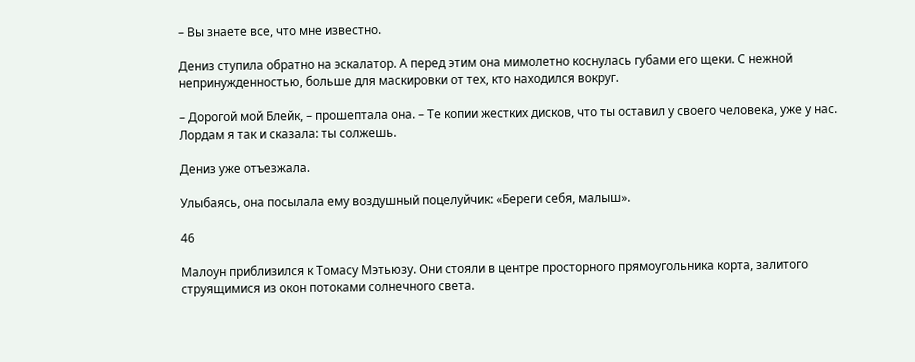– Вы знаете все, что мне известно.

Дениз ступила обратно на эскалатор. А перед этим она мимолетно коснулась губами его щеки. С нежной непринужденностью, больше для маскировки от тех, кто находился вокруг.

– Дорогой мой Блейк, – прошептала она. – Те копии жестких дисков, что ты оставил у своего человека, уже у нас. Лордам я так и сказала: ты солжешь.

Дениз уже отъезжала.

Улыбаясь, она посылала ему воздушный поцелуйчик: «Береги себя, малыш».

46

Малоун приблизился к Томасу Мэтьюзу. Они стояли в центре просторного прямоугольника корта, залитого струящимися из окон потоками солнечного света.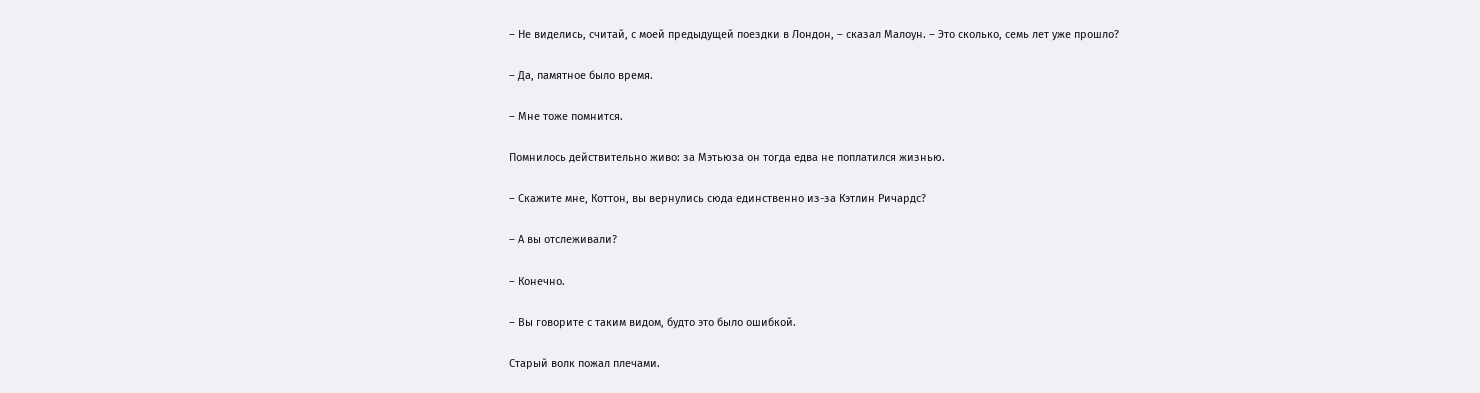– Не виделись, считай, с моей предыдущей поездки в Лондон, – сказал Малоун. – Это сколько, семь лет уже прошло?

– Да, памятное было время.

– Мне тоже помнится.

Помнилось действительно живо: за Мэтьюза он тогда едва не поплатился жизнью.

– Скажите мне, Коттон, вы вернулись сюда единственно из-за Кэтлин Ричардс?

– А вы отслеживали?

– Конечно.

– Вы говорите с таким видом, будто это было ошибкой.

Старый волк пожал плечами.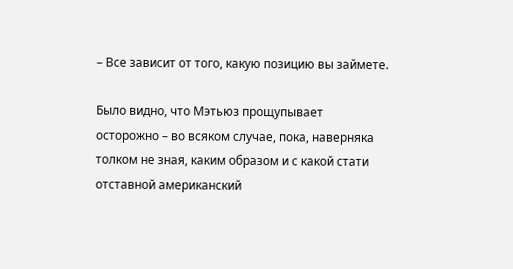– Все зависит от того, какую позицию вы займете.

Было видно, что Мэтьюз прощупывает осторожно – во всяком случае, пока, наверняка толком не зная, каким образом и с какой стати отставной американский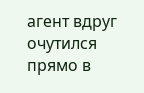агент вдруг очутился прямо в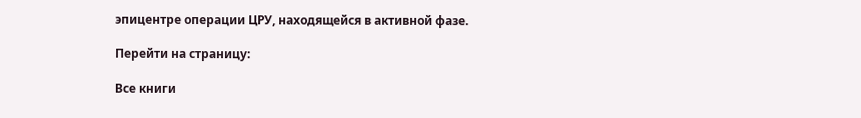эпицентре операции ЦРУ, находящейся в активной фазе.

Перейти на страницу:

Все книги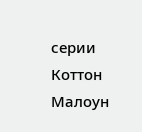серии Коттон Малоун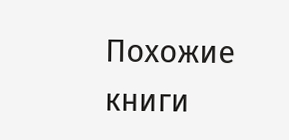Похожие книги